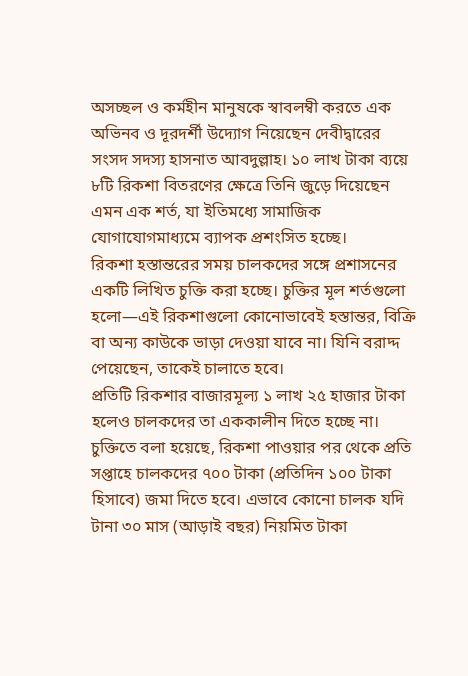অসচ্ছল ও কর্মহীন মানুষকে স্বাবলম্বী করতে এক অভিনব ও দূরদর্শী উদ্যোগ নিয়েছেন দেবীদ্বারের সংসদ সদস্য হাসনাত আবদুল্লাহ। ১০ লাখ টাকা ব্যয়ে ৮টি রিকশা বিতরণের ক্ষেত্রে তিনি জুড়ে দিয়েছেন এমন এক শর্ত, যা ইতিমধ্যে সামাজিক যোগাযোগমাধ্যমে ব্যাপক প্রশংসিত হচ্ছে।
রিকশা হস্তান্তরের সময় চালকদের সঙ্গে প্রশাসনের একটি লিখিত চুক্তি করা হচ্ছে। চুক্তির মূল শর্তগুলো হলো—এই রিকশাগুলো কোনোভাবেই হস্তান্তর, বিক্রি বা অন্য কাউকে ভাড়া দেওয়া যাবে না। যিনি বরাদ্দ পেয়েছেন, তাকেই চালাতে হবে।
প্রতিটি রিকশার বাজারমূল্য ১ লাখ ২৫ হাজার টাকা হলেও চালকদের তা এককালীন দিতে হচ্ছে না। চুক্তিতে বলা হয়েছে, রিকশা পাওয়ার পর থেকে প্রতি সপ্তাহে চালকদের ৭০০ টাকা (প্রতিদিন ১০০ টাকা হিসাবে) জমা দিতে হবে। এভাবে কোনো চালক যদি টানা ৩০ মাস (আড়াই বছর) নিয়মিত টাকা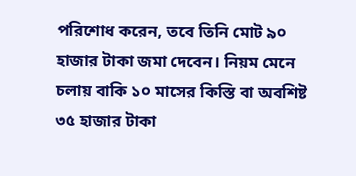পরিশোধ করেন, তবে তিনি মোট ৯০ হাজার টাকা জমা দেবেন। নিয়ম মেনে চলায় বাকি ১০ মাসের কিস্তি বা অবশিষ্ট ৩৫ হাজার টাকা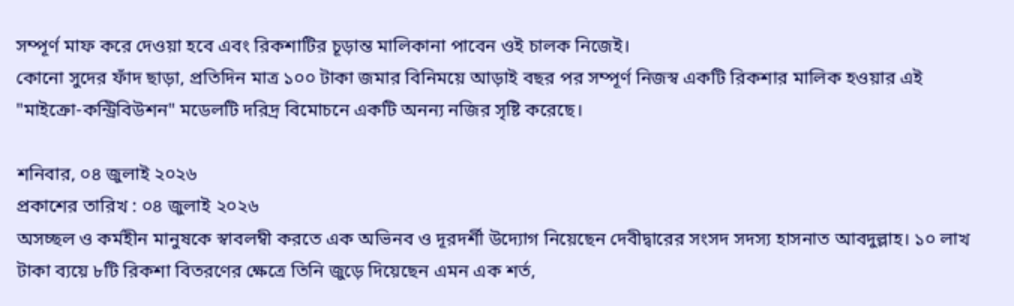সম্পূর্ণ মাফ করে দেওয়া হবে এবং রিকশাটির চূড়ান্ত মালিকানা পাবেন ওই চালক নিজেই।
কোনো সুদের ফাঁদ ছাড়া, প্রতিদিন মাত্র ১০০ টাকা জমার বিনিময়ে আড়াই বছর পর সম্পূর্ণ নিজস্ব একটি রিকশার মালিক হওয়ার এই "মাইক্রো-কন্ট্রিবিউশন" মডেলটি দরিদ্র বিমোচনে একটি অনন্য নজির সৃষ্টি করেছে।

শনিবার, ০৪ জুলাই ২০২৬
প্রকাশের তারিখ : ০৪ জুলাই ২০২৬
অসচ্ছল ও কর্মহীন মানুষকে স্বাবলম্বী করতে এক অভিনব ও দূরদর্শী উদ্যোগ নিয়েছেন দেবীদ্বারের সংসদ সদস্য হাসনাত আবদুল্লাহ। ১০ লাখ টাকা ব্যয়ে ৮টি রিকশা বিতরণের ক্ষেত্রে তিনি জুড়ে দিয়েছেন এমন এক শর্ত,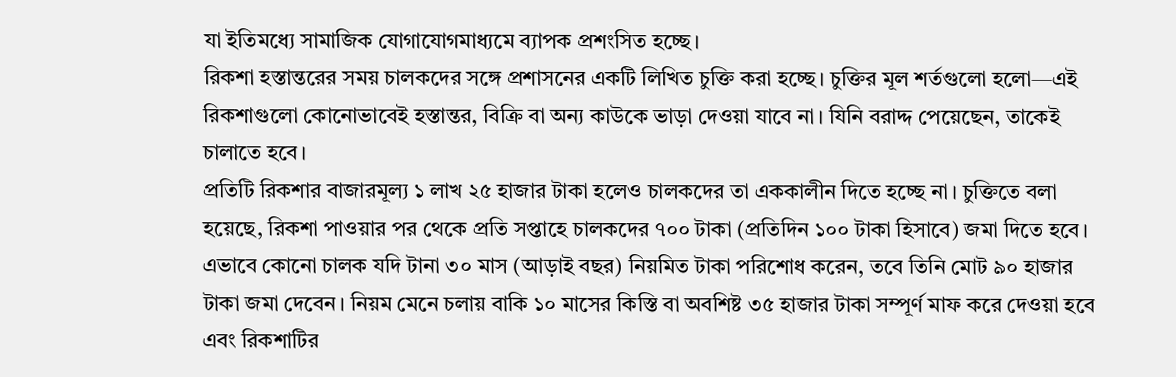যা ইতিমধ্যে সামাজিক যোগাযোগমাধ্যমে ব্যাপক প্রশংসিত হচ্ছে।
রিকশা হস্তান্তরের সময় চালকদের সঙ্গে প্রশাসনের একটি লিখিত চুক্তি করা হচ্ছে। চুক্তির মূল শর্তগুলো হলো—এই রিকশাগুলো কোনোভাবেই হস্তান্তর, বিক্রি বা অন্য কাউকে ভাড়া দেওয়া যাবে না। যিনি বরাদ্দ পেয়েছেন, তাকেই চালাতে হবে।
প্রতিটি রিকশার বাজারমূল্য ১ লাখ ২৫ হাজার টাকা হলেও চালকদের তা এককালীন দিতে হচ্ছে না। চুক্তিতে বলা হয়েছে, রিকশা পাওয়ার পর থেকে প্রতি সপ্তাহে চালকদের ৭০০ টাকা (প্রতিদিন ১০০ টাকা হিসাবে) জমা দিতে হবে। এভাবে কোনো চালক যদি টানা ৩০ মাস (আড়াই বছর) নিয়মিত টাকা পরিশোধ করেন, তবে তিনি মোট ৯০ হাজার টাকা জমা দেবেন। নিয়ম মেনে চলায় বাকি ১০ মাসের কিস্তি বা অবশিষ্ট ৩৫ হাজার টাকা সম্পূর্ণ মাফ করে দেওয়া হবে এবং রিকশাটির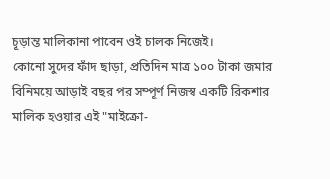চূড়ান্ত মালিকানা পাবেন ওই চালক নিজেই।
কোনো সুদের ফাঁদ ছাড়া, প্রতিদিন মাত্র ১০০ টাকা জমার বিনিময়ে আড়াই বছর পর সম্পূর্ণ নিজস্ব একটি রিকশার মালিক হওয়ার এই "মাইক্রো-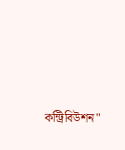কন্ট্রিবিউশন"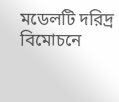মডেলটি দরিদ্র বিমোচনে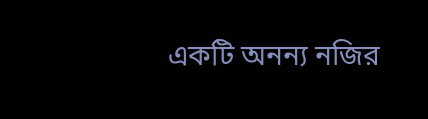একটি অনন্য নজির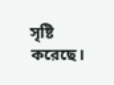সৃষ্টি করেছে।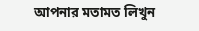আপনার মতামত লিখুন